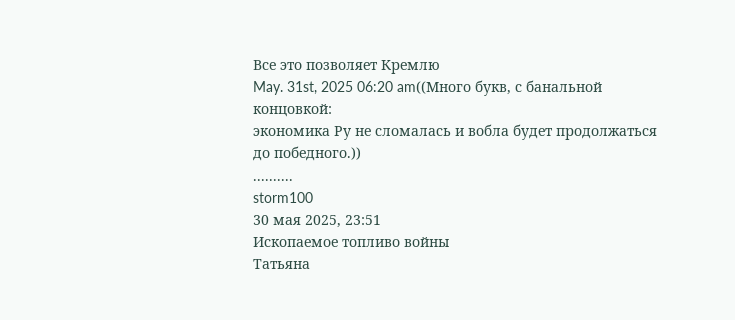Все это позволяет Кремлю
May. 31st, 2025 06:20 am((Много букв, с банальной концовкой:
экономика Ру не сломалась и вобла будет продолжаться до победного.))
..........
storm100
30 мая 2025, 23:51
Ископаемое топливо войны
Татьяна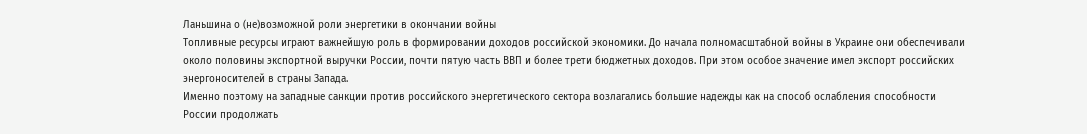Ланьшина о (не)возможной роли энергетики в окончании войны
Топливные ресурсы играют важнейшую роль в формировании доходов российской экономики. До начала полномасштабной войны в Украине они обеспечивали около половины экспортной выручки России, почти пятую часть ВВП и более трети бюджетных доходов. При этом особое значение имел экспорт российских энергоносителей в страны Запада.
Именно поэтому на западные санкции против российского энергетического сектора возлагались большие надежды как на способ ослабления способности России продолжать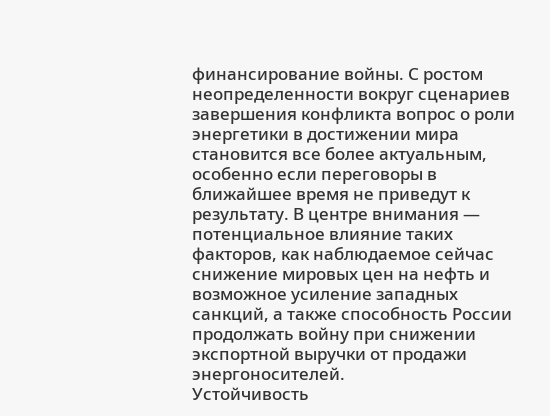финансирование войны. С ростом неопределенности вокруг сценариев завершения конфликта вопрос о роли энергетики в достижении мира становится все более актуальным, особенно если переговоры в ближайшее время не приведут к результату. В центре внимания — потенциальное влияние таких факторов, как наблюдаемое сейчас снижение мировых цен на нефть и возможное усиление западных санкций, а также способность России продолжать войну при снижении экспортной выручки от продажи энергоносителей.
Устойчивость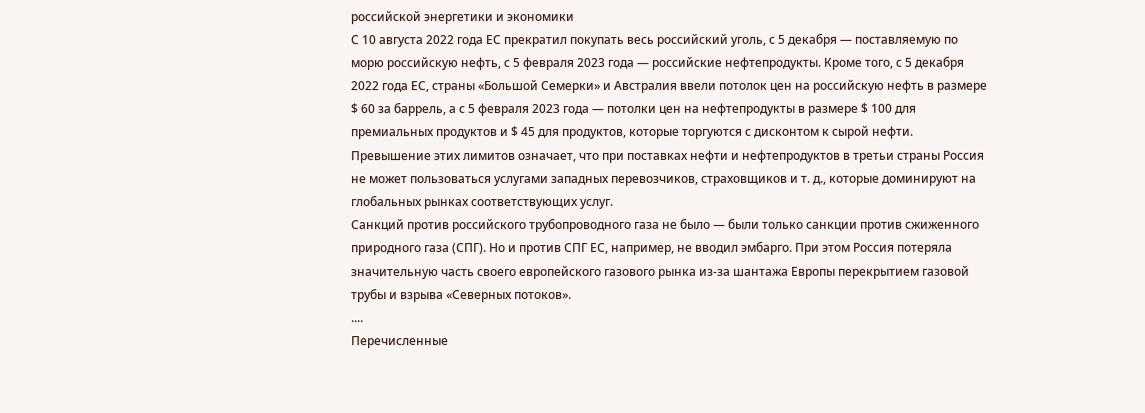российской энергетики и экономики
С 10 августа 2022 года ЕС прекратил покупать весь российский уголь, с 5 декабря — поставляемую по морю российскую нефть, с 5 февраля 2023 года — российские нефтепродукты. Кроме того, с 5 декабря 2022 года ЕС, страны «Большой Семерки» и Австралия ввели потолок цен на российскую нефть в размере $ 60 за баррель, а с 5 февраля 2023 года — потолки цен на нефтепродукты в размере $ 100 для премиальных продуктов и $ 45 для продуктов, которые торгуются с дисконтом к сырой нефти. Превышение этих лимитов означает, что при поставках нефти и нефтепродуктов в третьи страны Россия не может пользоваться услугами западных перевозчиков, страховщиков и т. д., которые доминируют на глобальных рынках соответствующих услуг.
Санкций против российского трубопроводного газа не было — были только санкции против сжиженного природного газа (СПГ). Но и против СПГ ЕС, например, не вводил эмбарго. При этом Россия потеряла значительную часть своего европейского газового рынка из-за шантажа Европы перекрытием газовой трубы и взрыва «Северных потоков».
....
Перечисленные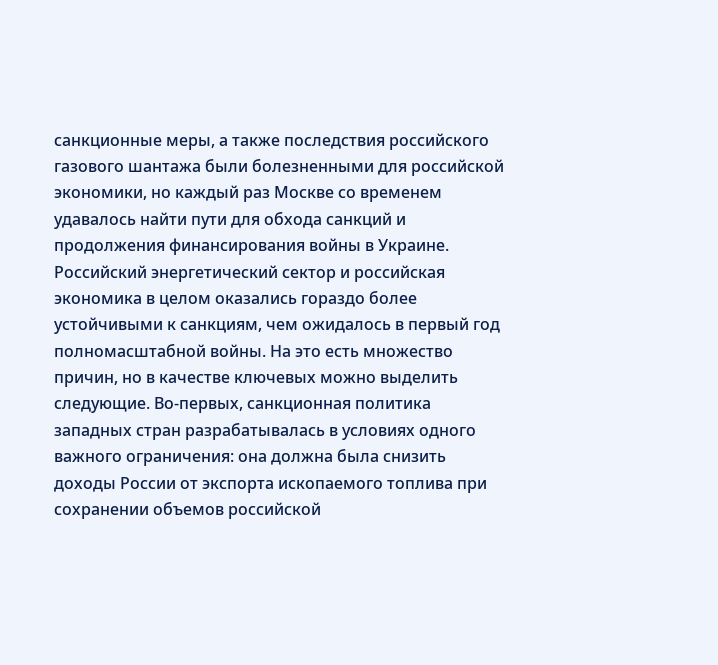санкционные меры, а также последствия российского газового шантажа были болезненными для российской экономики, но каждый раз Москве со временем удавалось найти пути для обхода санкций и продолжения финансирования войны в Украине.
Российский энергетический сектор и российская экономика в целом оказались гораздо более устойчивыми к санкциям, чем ожидалось в первый год полномасштабной войны. На это есть множество причин, но в качестве ключевых можно выделить следующие. Во-первых, санкционная политика западных стран разрабатывалась в условиях одного важного ограничения: она должна была снизить доходы России от экспорта ископаемого топлива при сохранении объемов российской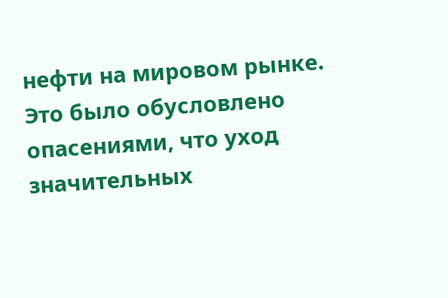нефти на мировом рынке. Это было обусловлено опасениями, что уход значительных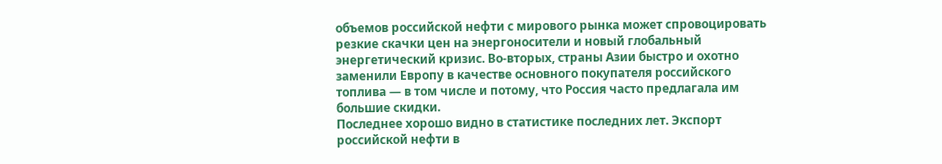объемов российской нефти с мирового рынка может спровоцировать резкие скачки цен на энергоносители и новый глобальный энергетический кризис. Во-вторых, страны Азии быстро и охотно заменили Европу в качестве основного покупателя российского топлива — в том числе и потому, что Россия часто предлагала им большие скидки.
Последнее хорошо видно в статистике последних лет. Экспорт российской нефти в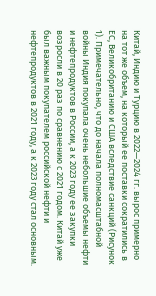Китай, Индию и Турцию в 2022—2024 гг. вырос примерно на тот же объем, на который ее поставки сократились в ЕС, Великобританию и США вследствие санкций (Рисунок 1). Примечательно, что до начала полномасштабной войны Индия покупала очень небольшие объемы нефти и нефтепродуктов в России, а к 2023 году ее закупки возросли в 20 раз по сравнению с 2021 годом. Китай уже был важным покупателем российской нефти и нефтепродуктов в 2021 году, а к 2023 году стал основным.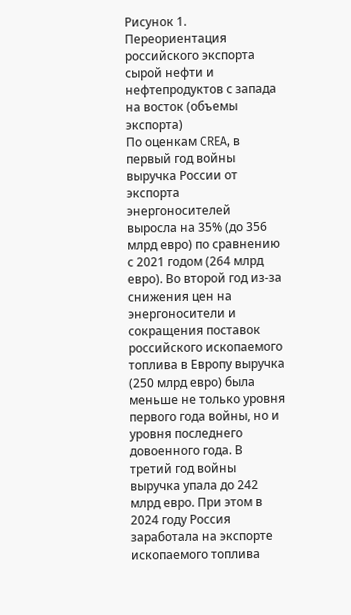Рисунок 1. Переориентация российского экспорта сырой нефти и нефтепродуктов с запада на восток (объемы экспорта)
По оценкам CREA, в первый год войны выручка России от экспорта энергоносителей выросла на 35% (до 356 млрд евро) по сравнению с 2021 годом (264 млрд евро). Во второй год из-за снижения цен на энергоносители и сокращения поставок российского ископаемого топлива в Европу выручка (250 млрд евро) была меньше не только уровня первого года войны, но и уровня последнего довоенного года. В третий год войны выручка упала до 242 млрд евро. При этом в 2024 году Россия заработала на экспорте ископаемого топлива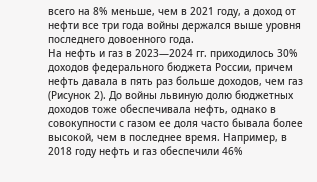всего на 8% меньше, чем в 2021 году, а доход от нефти все три года войны держался выше уровня последнего довоенного года.
На нефть и газ в 2023—2024 гг. приходилось 30% доходов федерального бюджета России, причем нефть давала в пять раз больше доходов, чем газ (Рисунок 2). До войны львиную долю бюджетных доходов тоже обеспечивала нефть, однако в совокупности с газом ее доля часто бывала более высокой, чем в последнее время. Например, в 2018 году нефть и газ обеспечили 46%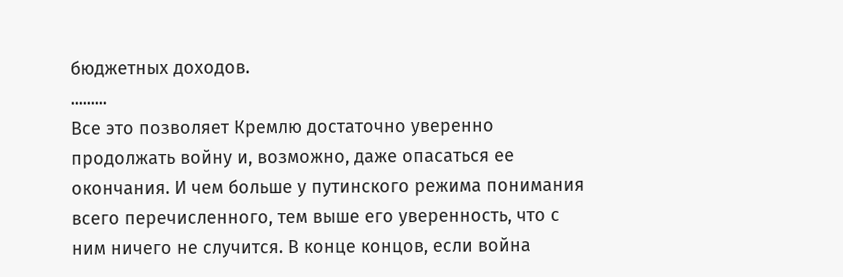бюджетных доходов.
.........
Все это позволяет Кремлю достаточно уверенно продолжать войну и, возможно, даже опасаться ее окончания. И чем больше у путинского режима понимания всего перечисленного, тем выше его уверенность, что с ним ничего не случится. В конце концов, если война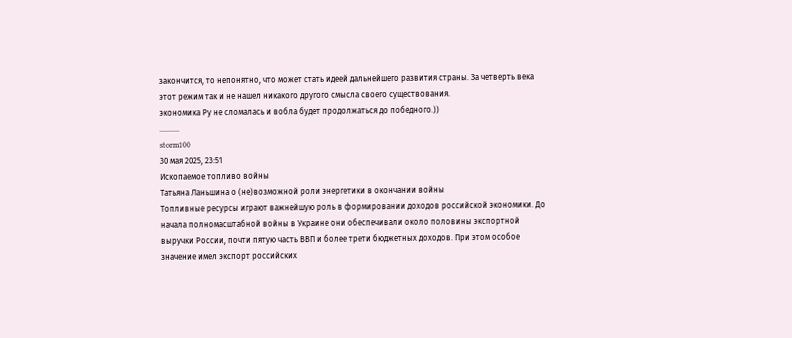закончится, то непонятно, что может стать идеей дальнейшего развития страны. За четверть века этот режим так и не нашел никакого другого смысла своего существования.
экономика Ру не сломалась и вобла будет продолжаться до победного.))
..........
storm100
30 мая 2025, 23:51
Ископаемое топливо войны
Татьяна Ланьшина о (не)возможной роли энергетики в окончании войны
Топливные ресурсы играют важнейшую роль в формировании доходов российской экономики. До начала полномасштабной войны в Украине они обеспечивали около половины экспортной выручки России, почти пятую часть ВВП и более трети бюджетных доходов. При этом особое значение имел экспорт российских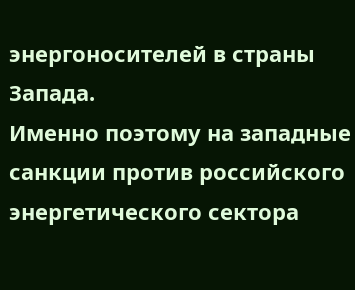энергоносителей в страны Запада.
Именно поэтому на западные санкции против российского энергетического сектора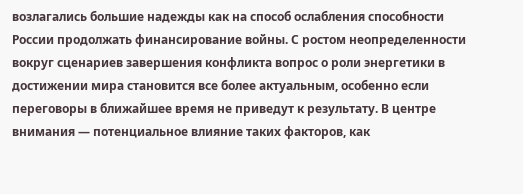возлагались большие надежды как на способ ослабления способности России продолжать финансирование войны. С ростом неопределенности вокруг сценариев завершения конфликта вопрос о роли энергетики в достижении мира становится все более актуальным, особенно если переговоры в ближайшее время не приведут к результату. В центре внимания — потенциальное влияние таких факторов, как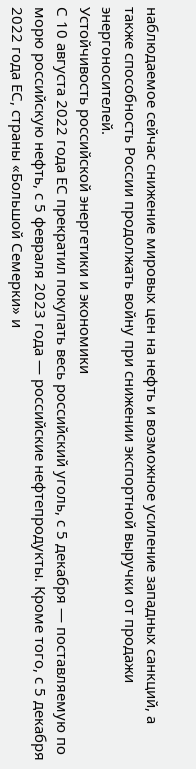наблюдаемое сейчас снижение мировых цен на нефть и возможное усиление западных санкций, а также способность России продолжать войну при снижении экспортной выручки от продажи энергоносителей.
Устойчивость российской энергетики и экономики
С 10 августа 2022 года ЕС прекратил покупать весь российский уголь, с 5 декабря — поставляемую по морю российскую нефть, с 5 февраля 2023 года — российские нефтепродукты. Кроме того, с 5 декабря 2022 года ЕС, страны «Большой Семерки» и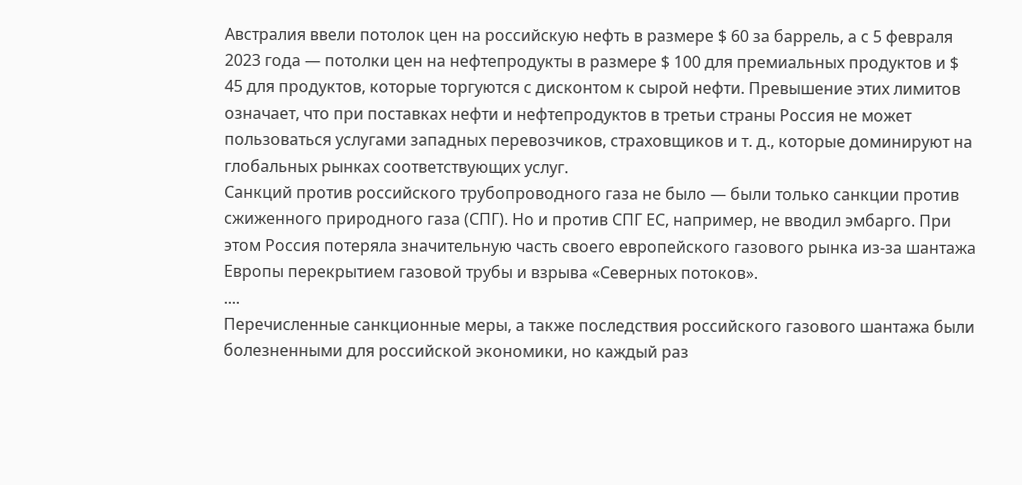Австралия ввели потолок цен на российскую нефть в размере $ 60 за баррель, а с 5 февраля 2023 года — потолки цен на нефтепродукты в размере $ 100 для премиальных продуктов и $ 45 для продуктов, которые торгуются с дисконтом к сырой нефти. Превышение этих лимитов означает, что при поставках нефти и нефтепродуктов в третьи страны Россия не может пользоваться услугами западных перевозчиков, страховщиков и т. д., которые доминируют на глобальных рынках соответствующих услуг.
Санкций против российского трубопроводного газа не было — были только санкции против сжиженного природного газа (СПГ). Но и против СПГ ЕС, например, не вводил эмбарго. При этом Россия потеряла значительную часть своего европейского газового рынка из-за шантажа Европы перекрытием газовой трубы и взрыва «Северных потоков».
....
Перечисленные санкционные меры, а также последствия российского газового шантажа были болезненными для российской экономики, но каждый раз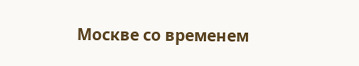Москве со временем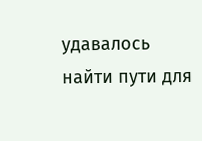удавалось найти пути для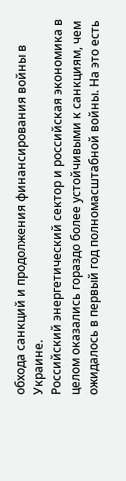обхода санкций и продолжения финансирования войны в Украине.
Российский энергетический сектор и российская экономика в целом оказались гораздо более устойчивыми к санкциям, чем ожидалось в первый год полномасштабной войны. На это есть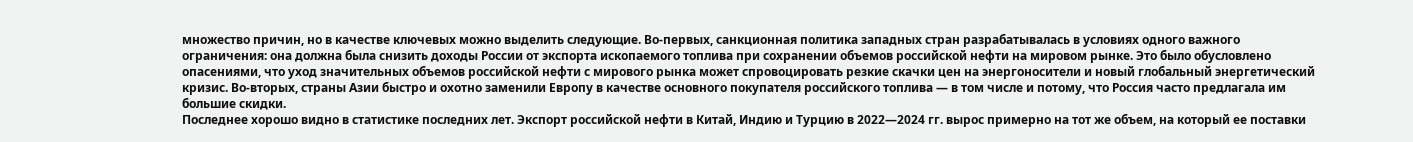множество причин, но в качестве ключевых можно выделить следующие. Во-первых, санкционная политика западных стран разрабатывалась в условиях одного важного ограничения: она должна была снизить доходы России от экспорта ископаемого топлива при сохранении объемов российской нефти на мировом рынке. Это было обусловлено опасениями, что уход значительных объемов российской нефти с мирового рынка может спровоцировать резкие скачки цен на энергоносители и новый глобальный энергетический кризис. Во-вторых, страны Азии быстро и охотно заменили Европу в качестве основного покупателя российского топлива — в том числе и потому, что Россия часто предлагала им большие скидки.
Последнее хорошо видно в статистике последних лет. Экспорт российской нефти в Китай, Индию и Турцию в 2022—2024 гг. вырос примерно на тот же объем, на который ее поставки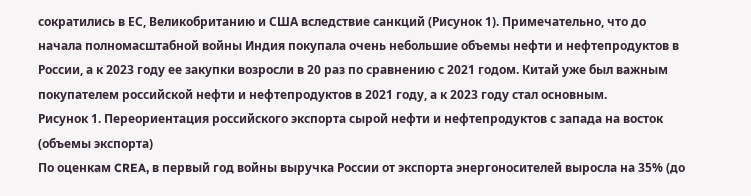сократились в ЕС, Великобританию и США вследствие санкций (Рисунок 1). Примечательно, что до начала полномасштабной войны Индия покупала очень небольшие объемы нефти и нефтепродуктов в России, а к 2023 году ее закупки возросли в 20 раз по сравнению с 2021 годом. Китай уже был важным покупателем российской нефти и нефтепродуктов в 2021 году, а к 2023 году стал основным.
Рисунок 1. Переориентация российского экспорта сырой нефти и нефтепродуктов с запада на восток (объемы экспорта)
По оценкам CREA, в первый год войны выручка России от экспорта энергоносителей выросла на 35% (до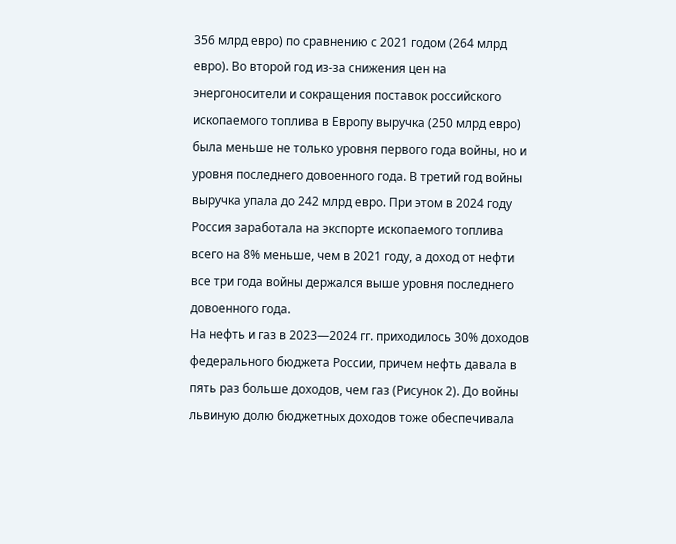356 млрд евро) по сравнению с 2021 годом (264 млрд евро). Во второй год из-за снижения цен на энергоносители и сокращения поставок российского ископаемого топлива в Европу выручка (250 млрд евро) была меньше не только уровня первого года войны, но и уровня последнего довоенного года. В третий год войны выручка упала до 242 млрд евро. При этом в 2024 году Россия заработала на экспорте ископаемого топлива всего на 8% меньше, чем в 2021 году, а доход от нефти все три года войны держался выше уровня последнего довоенного года.
На нефть и газ в 2023—2024 гг. приходилось 30% доходов федерального бюджета России, причем нефть давала в пять раз больше доходов, чем газ (Рисунок 2). До войны львиную долю бюджетных доходов тоже обеспечивала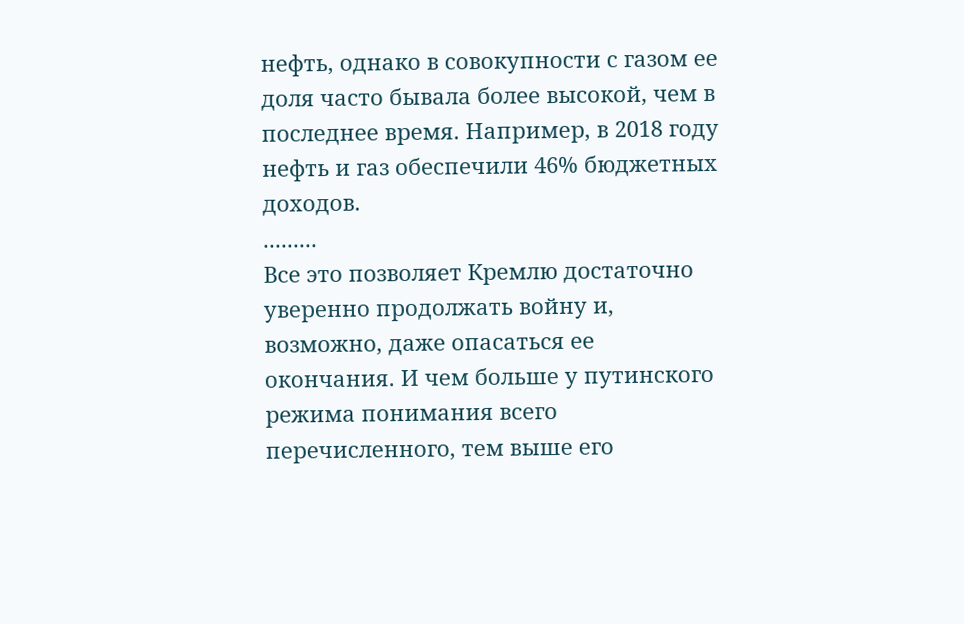нефть, однако в совокупности с газом ее доля часто бывала более высокой, чем в последнее время. Например, в 2018 году нефть и газ обеспечили 46% бюджетных доходов.
.........
Все это позволяет Кремлю достаточно уверенно продолжать войну и, возможно, даже опасаться ее окончания. И чем больше у путинского режима понимания всего перечисленного, тем выше его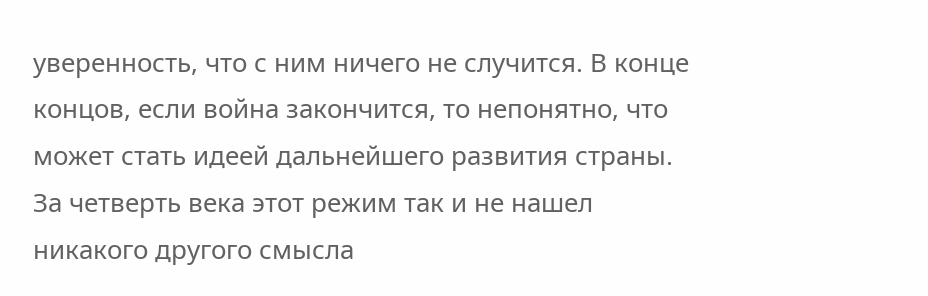уверенность, что с ним ничего не случится. В конце концов, если война закончится, то непонятно, что может стать идеей дальнейшего развития страны. За четверть века этот режим так и не нашел никакого другого смысла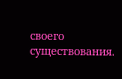своего существования.